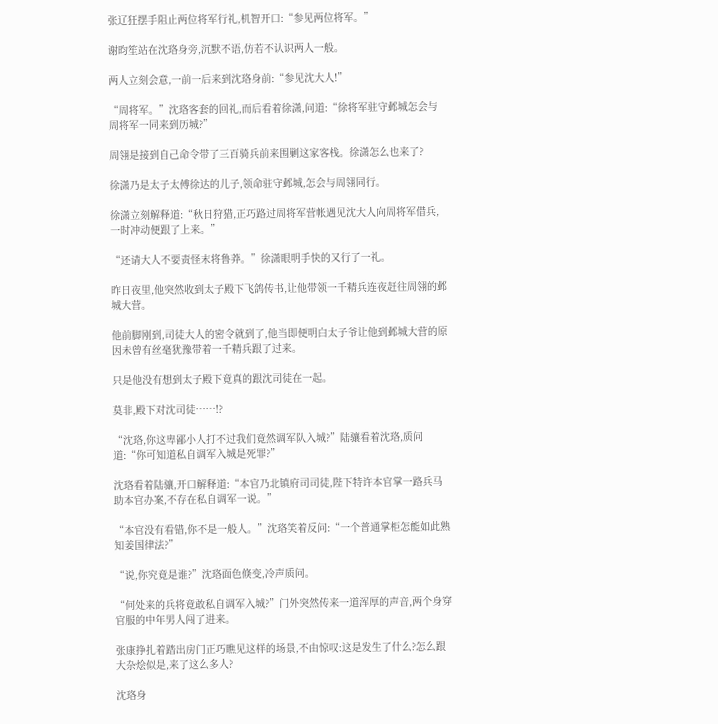张辽狂摆手阻止两位将军行礼,机智开口:“参见两位将军。”

谢昀笙站在沈珞身旁,沉默不语,仿若不认识两人一般。

两人立刻会意,一前一后来到沈珞身前:“参见沈大人!”

“周将军。”沈珞客套的回礼,而后看着徐潇,问道:“徐将军驻守邺城怎会与周将军一同来到历城?”

周翎是接到自己命令带了三百骑兵前来围剿这家客栈。徐潇怎么也来了?

徐潇乃是太子太傅徐达的儿子,领命驻守邺城,怎会与周翎同行。

徐潇立刻解释道:“秋日狩猎,正巧路过周将军营帐遇见沈大人向周将军借兵,一时冲动便跟了上来。”

“还请大人不要责怪末将鲁莽。”徐潇眼明手快的又行了一礼。

昨日夜里,他突然收到太子殿下飞鸽传书,让他带领一千精兵连夜赶往周翎的邺城大营。

他前脚刚到,司徒大人的密令就到了,他当即便明白太子爷让他到邺城大营的原因未曾有丝毫犹豫带着一千精兵跟了过来。

只是他没有想到太子殿下竟真的跟沈司徒在一起。

莫非,殿下对沈司徒……!?

“沈珞,你这卑鄙小人打不过我们竟然调军队入城?”陆骧看着沈珞,质问道:“你可知道私自调军入城是死罪?”

沈珞看着陆骧,开口解释道:“本官乃北镇府司司徒,陛下特许本官掌一路兵马助本官办案,不存在私自调军一说。”

“本官没有看错,你不是一般人。”沈珞笑着反问:“一个普通掌柜怎能如此熟知姜国律法?”

“说,你究竟是谁?”沈珞面色倏变,冷声质问。

“何处来的兵将竟敢私自调军入城?”门外突然传来一道浑厚的声音,两个身穿官服的中年男人闯了进来。

张康挣扎着踏出房门正巧瞧见这样的场景,不由惊叹:这是发生了什么?怎么跟大杂烩似是,来了这么多人?

沈珞身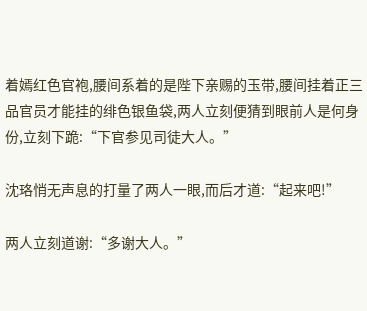着嫣红色官袍,腰间系着的是陛下亲赐的玉带,腰间挂着正三品官员才能挂的绯色银鱼袋,两人立刻便猜到眼前人是何身份,立刻下跪:“下官参见司徒大人。”

沈珞悄无声息的打量了两人一眼,而后才道:“起来吧!”

两人立刻道谢:“多谢大人。”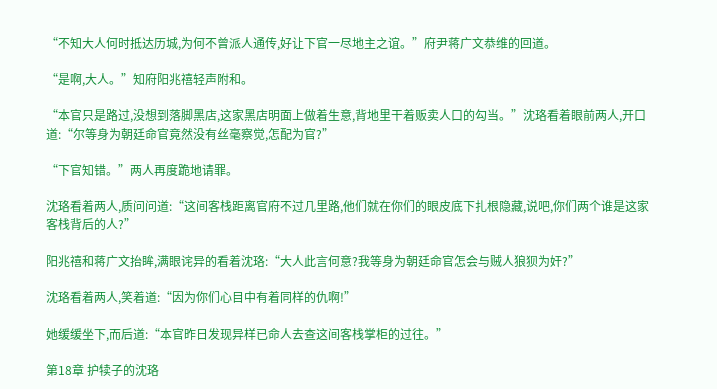“不知大人何时抵达历城,为何不曾派人通传,好让下官一尽地主之谊。”府尹蒋广文恭维的回道。

“是啊,大人。”知府阳兆禧轻声附和。

“本官只是路过,没想到落脚黑店,这家黑店明面上做着生意,背地里干着贩卖人口的勾当。”沈珞看着眼前两人,开口道:“尔等身为朝廷命官竟然没有丝毫察觉,怎配为官?”

“下官知错。”两人再度跪地请罪。

沈珞看着两人,质问问道:“这间客栈距离官府不过几里路,他们就在你们的眼皮底下扎根隐藏,说吧,你们两个谁是这家客栈背后的人?”

阳兆禧和蒋广文抬眸,满眼诧异的看着沈珞:“大人此言何意?我等身为朝廷命官怎会与贼人狼狈为奸?”

沈珞看着两人,笑着道:“因为你们心目中有着同样的仇啊!”

她缓缓坐下,而后道:“本官昨日发现异样已命人去查这间客栈掌柜的过往。”

第18章 护犊子的沈珞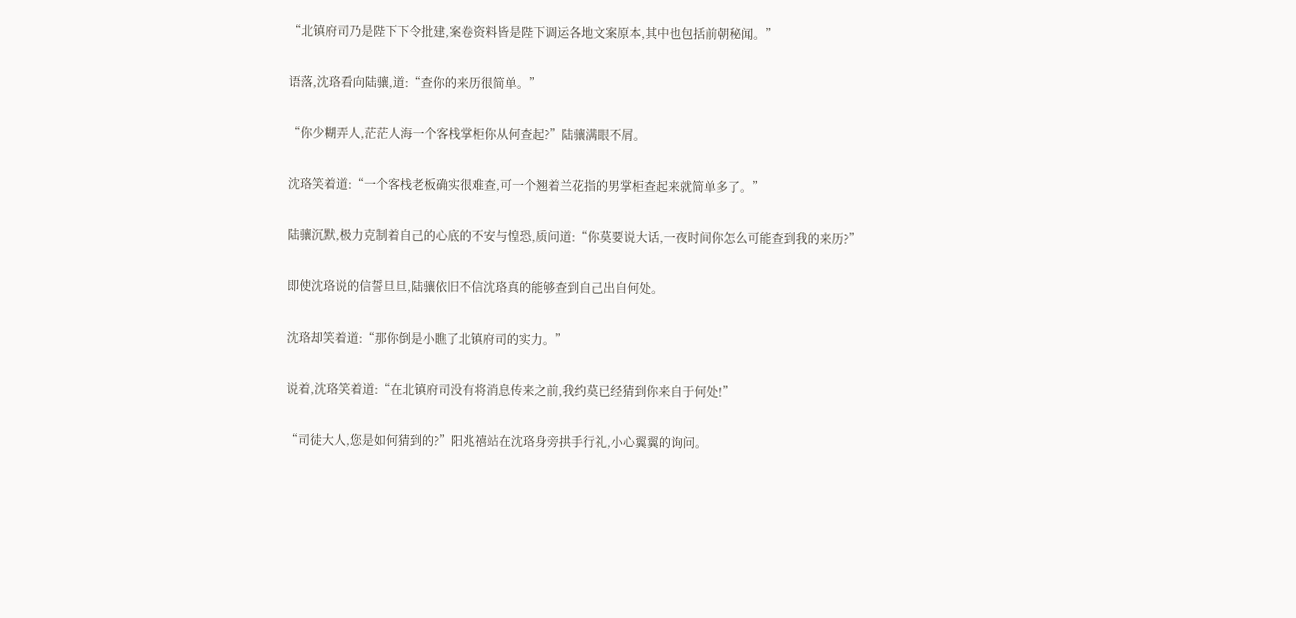“北镇府司乃是陛下下令批建,案卷资料皆是陛下调运各地文案原本,其中也包括前朝秘闻。”

语落,沈珞看向陆骧,道:“查你的来历很简单。”

“你少糊弄人,茫茫人海一个客栈掌柜你从何查起?”陆骧满眼不屑。

沈珞笑着道:“一个客栈老板确实很难查,可一个翘着兰花指的男掌柜查起来就简单多了。”

陆骧沉默,极力克制着自己的心底的不安与惶恐,质问道:“你莫要说大话,一夜时间你怎么可能查到我的来历?”

即使沈珞说的信誓旦旦,陆骧依旧不信沈珞真的能够查到自己出自何处。

沈珞却笑着道:“那你倒是小瞧了北镇府司的实力。”

说着,沈珞笑着道:“在北镇府司没有将消息传来之前,我约莫已经猜到你来自于何处!”

“司徒大人,您是如何猜到的?”阳兆禧站在沈珞身旁拱手行礼,小心翼翼的询问。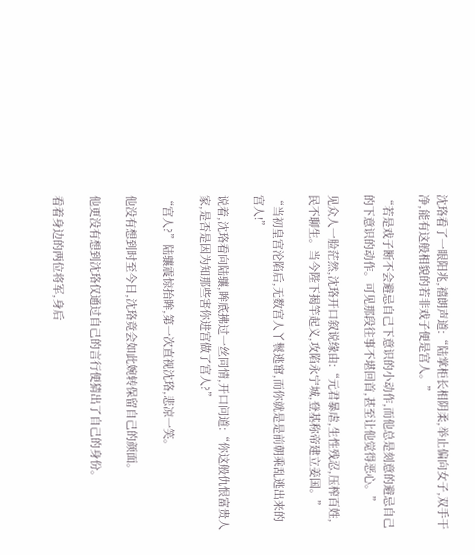沈珞看了一眼阳兆,禧朗声道:“陆掌柜长相阴柔,举止偏向女子,双手干净,能有这般相貌的若非戏子便是宫人。”

“若是戏子断不会避忌自己下意识的小动作,而他总是刻意的避忌自己的下意识的动作。可见那段往事不堪回首,甚至让他觉得恶心。”

见众人一脸茫然,沈珞开口叙说缘由:“元君暴虐,生性残忍,压榨百姓,民不聊生。当今陛下揭竿起义,攻陷永宁城,登基称帝建立姜国。”

“当初皇宫沦陷后,无数宫人丫鬟逃窜,而你就是是前朝乘乱逃出来的宫人!”

说着,沈珞看向陆骧,眸底拂过一丝同情,开口问道:“你这般仇恨富贵人家,是否是因为知那些害你进宫做了宫人?”

“宫人?”陆骧震惊抬眸,第一次直视沈珞,悲凉一笑。

他没有想到时至今日,沈珞竟会如此婉转保留自己的颜面。

他更没有想到沈珞仅通过自己的言行便猜出了自己的身份。

看着身边的两位将军,身后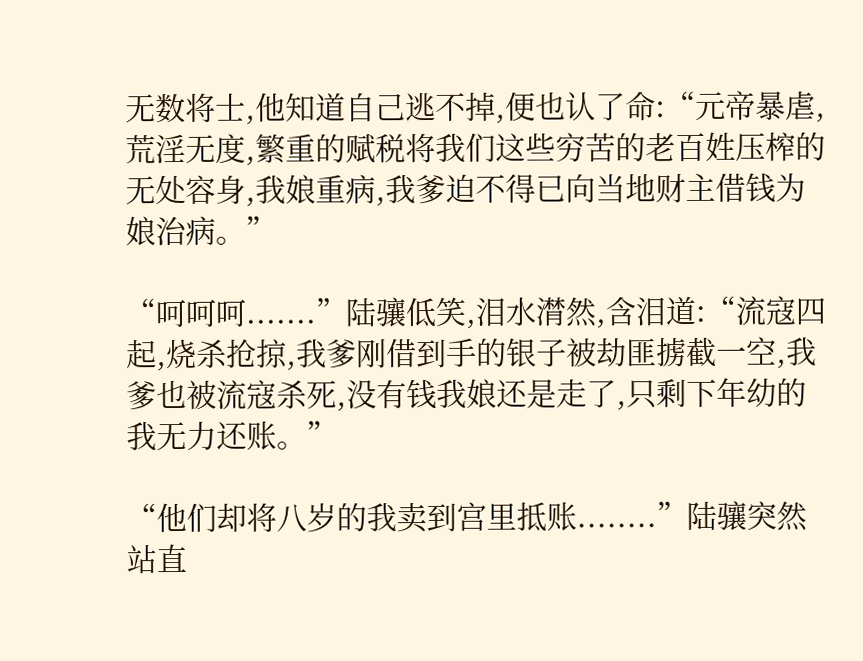无数将士,他知道自己逃不掉,便也认了命:“元帝暴虐,荒淫无度,繁重的赋税将我们这些穷苦的老百姓压榨的无处容身,我娘重病,我爹迫不得已向当地财主借钱为娘治病。”

“呵呵呵.......”陆骧低笑,泪水潸然,含泪道:“流寇四起,烧杀抢掠,我爹刚借到手的银子被劫匪掳截一空,我爹也被流寇杀死,没有钱我娘还是走了,只剩下年幼的我无力还账。”

“他们却将八岁的我卖到宫里抵账........”陆骧突然站直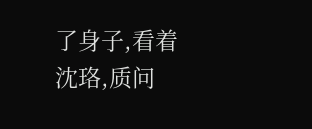了身子,看着沈珞,质问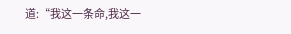道:“我这一条命,我这一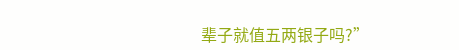辈子就值五两银子吗?”